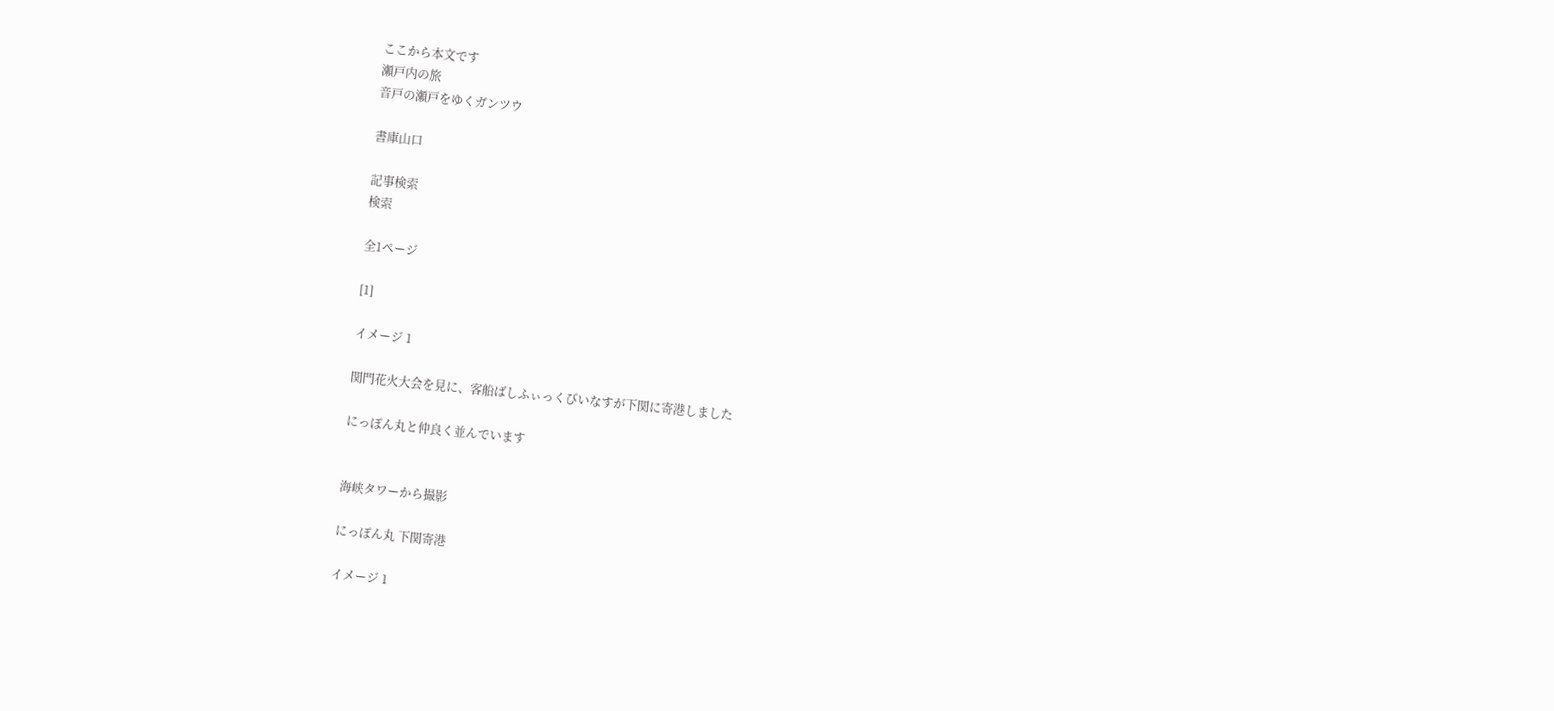ここから本文です
瀬戸内の旅
音戸の瀬戸をゆくガンツウ

書庫山口

記事検索
検索

全1ページ

[1]

イメージ 1

関門花火大会を見に、客船ばしふぃっくびいなすが下関に寄港しました

にっぽん丸と仲良く並んでいます


海峡タワーから撮影

にっぽん丸 下関寄港

イメージ 1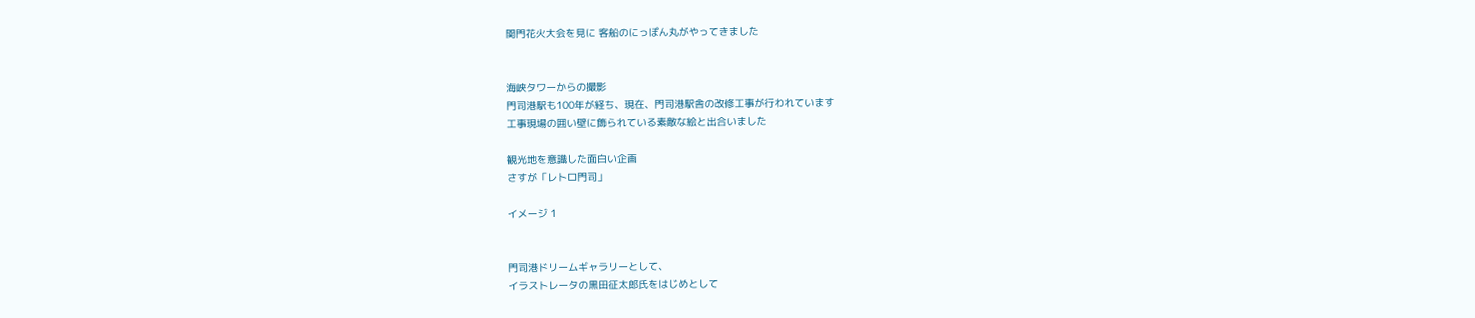関門花火大会を見に 客船のにっぽん丸がやってきました


海峡タワーからの撮影
門司港駅も100年が経ち、現在、門司港駅舎の改修工事が行われています
工事現場の囲い壁に飾られている素敵な絵と出合いました

観光地を意識した面白い企画
さすが「レトロ門司」

イメージ 1


門司港ドリームギャラリーとして、
イラストレータの黒田征太郎氏をはじめとして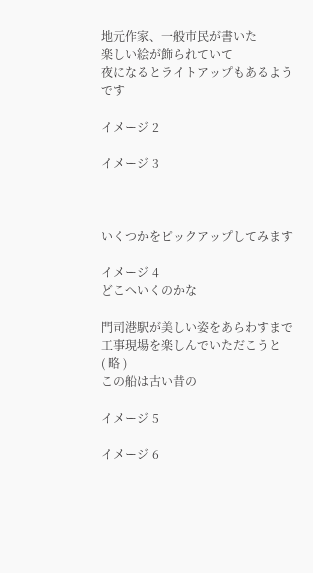地元作家、一般市民が書いた
楽しい絵が飾られていて
夜になるとライトアップもあるようです

イメージ 2

イメージ 3



いくつかをピックアップしてみます

イメージ 4
どこへいくのかな

門司港駅が美しい姿をあらわすまで
工事現場を楽しんでいただこうと
( 略 )
この船は古い昔の

イメージ 5

イメージ 6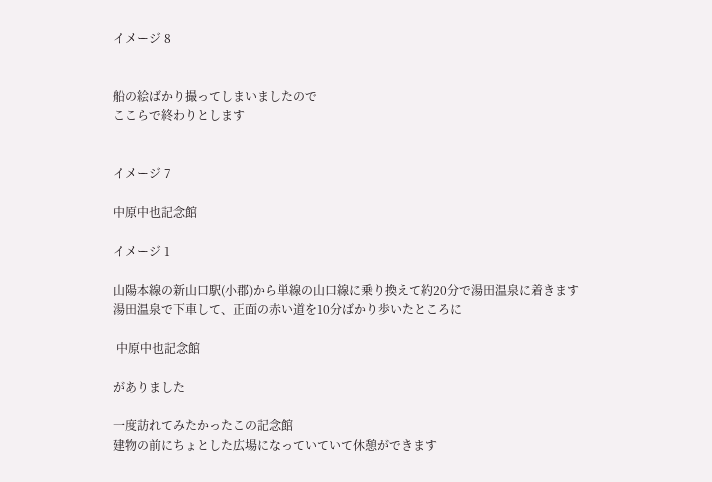イメージ 8


船の絵ばかり撮ってしまいましたので
ここらで終わりとします


イメージ 7

中原中也記念館

イメージ 1

山陽本線の新山口駅(小郡)から単線の山口線に乗り換えて約20分で湯田温泉に着きます
湯田温泉で下車して、正面の赤い道を10分ばかり歩いたところに

 中原中也記念館

がありました

一度訪れてみたかったこの記念館
建物の前にちょとした広場になっていていて休憩ができます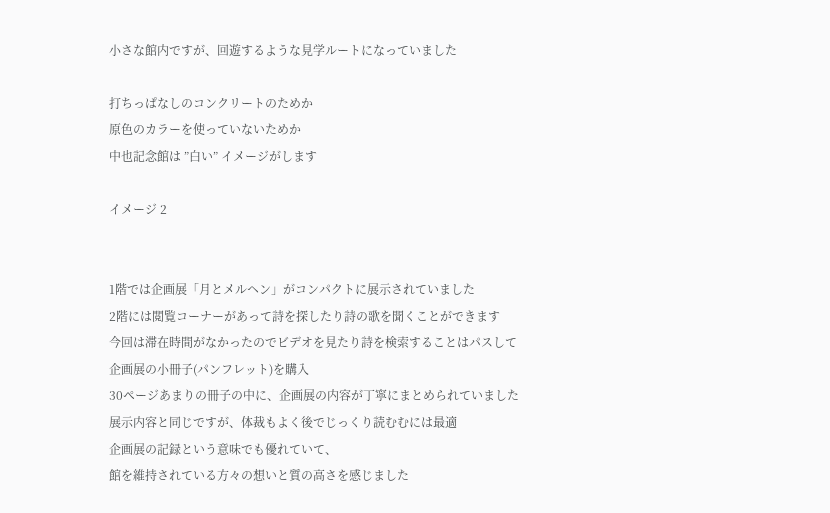小さな館内ですが、回遊するような見学ルートになっていました

打ちっぱなしのコンクリートのためか
原色のカラーを使っていないためか
中也記念館は ”白い” イメージがします

イメージ 2


1階では企画展「月とメルヘン」がコンパクトに展示されていました
2階には閲覧コーナーがあって詩を探したり詩の歌を聞くことができます
今回は滞在時間がなかったのでビデオを見たり詩を検索することはパスして
企画展の小冊子(パンフレット)を購入
30ページあまりの冊子の中に、企画展の内容が丁寧にまとめられていました
展示内容と同じですが、体裁もよく後でじっくり読むむには最適
企画展の記録という意味でも優れていて、
館を維持されている方々の想いと質の高さを感じました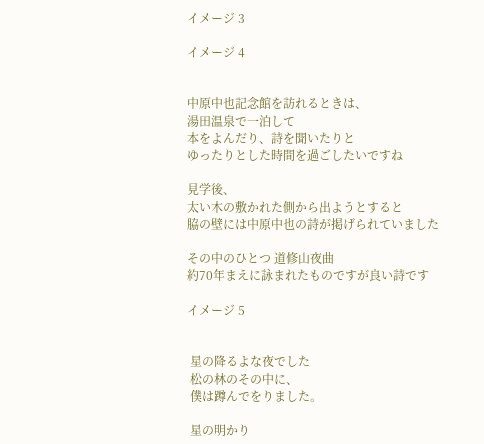イメージ 3

イメージ 4


中原中也記念館を訪れるときは、
湯田温泉で一泊して
本をよんだり、詩を聞いたりと
ゆったりとした時間を過ごしたいですね

見学後、
太い木の敷かれた側から出ようとすると
脇の壁には中原中也の詩が掲げられていました

その中のひとつ 道修山夜曲
約70年まえに詠まれたものですが良い詩です

イメージ 5


 星の降るよな夜でした
 松の林のその中に、
 僕は蹲んでをりました。

 星の明かり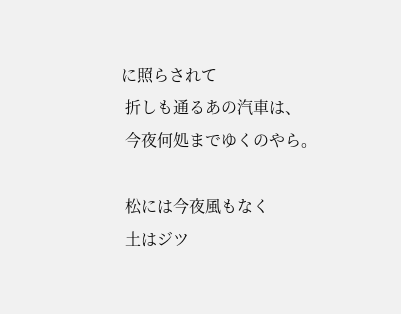に照らされて
 折しも通るあの汽車は、
 今夜何処までゆくのやら。

 松には今夜風もなく
 土はジツ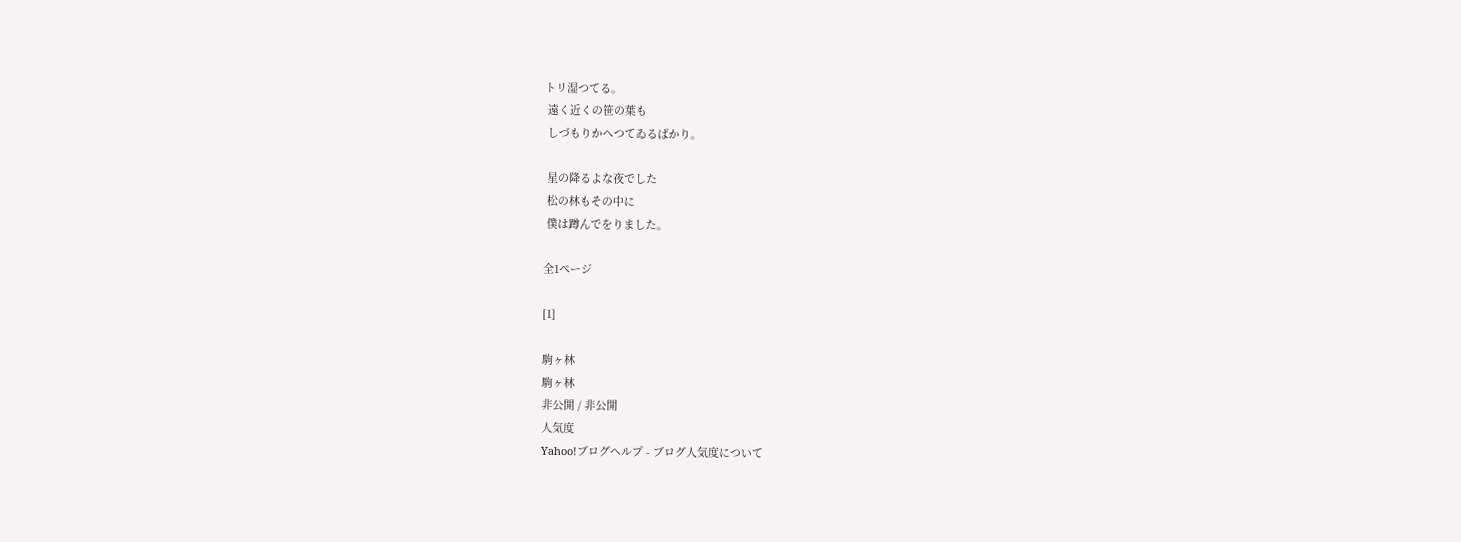トリ湿つてる。
 遠く近くの笹の葉も
 しづもりかへつてゐるばかり。

 星の降るよな夜でした
 松の林もその中に
 僕は蹲んでをりました。

全1ページ

[1]

駒ヶ林
駒ヶ林
非公開 / 非公開
人気度
Yahoo!ブログヘルプ - ブログ人気度について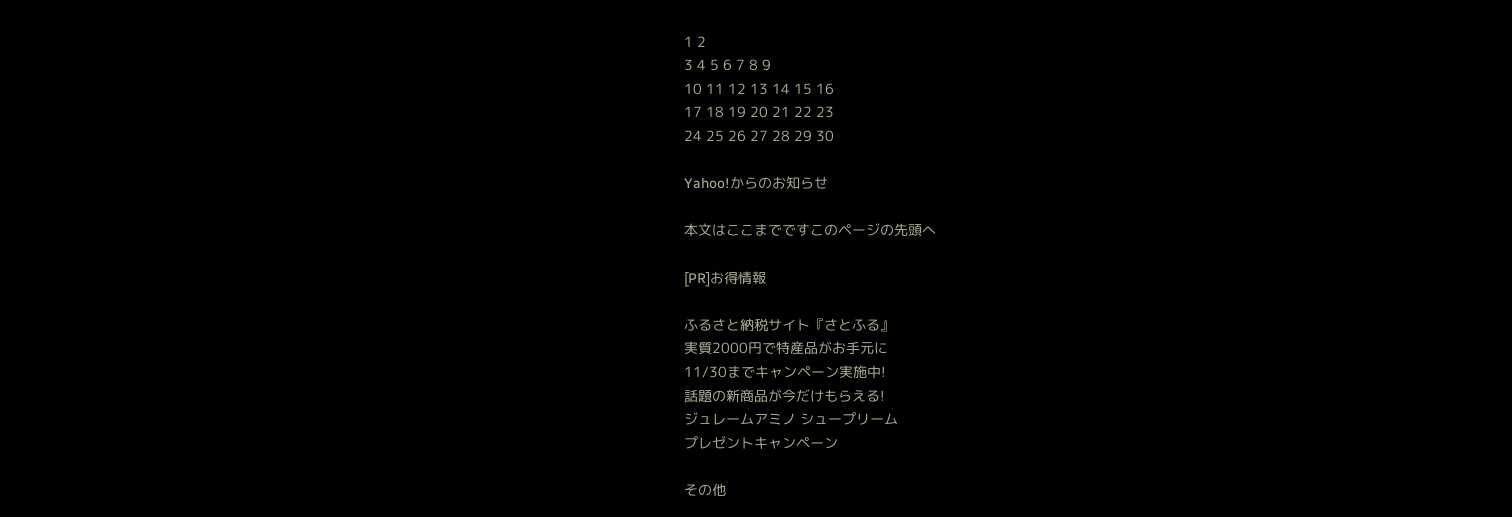1 2
3 4 5 6 7 8 9
10 11 12 13 14 15 16
17 18 19 20 21 22 23
24 25 26 27 28 29 30

Yahoo!からのお知らせ

本文はここまでですこのページの先頭へ

[PR]お得情報

ふるさと納税サイト『さとふる』
実質2000円で特産品がお手元に
11/30までキャンペーン実施中!
話題の新商品が今だけもらえる!
ジュレームアミノ シュープリーム
プレゼントキャンペーン

その他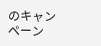のキャンペーン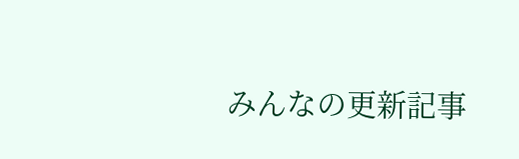みんなの更新記事